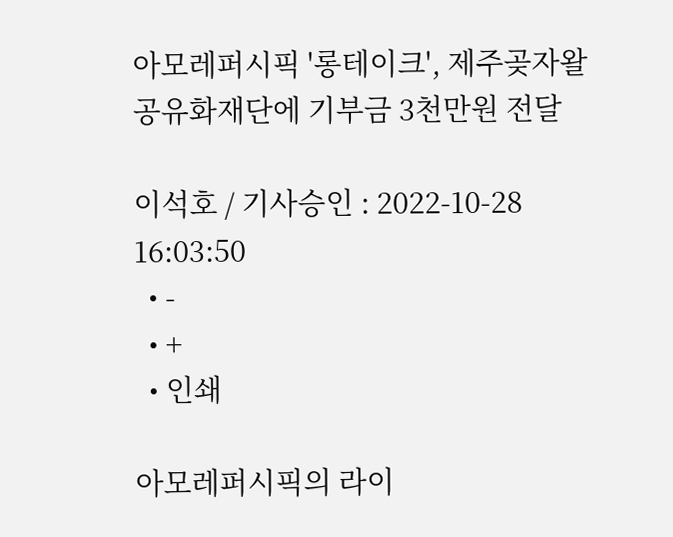아모레퍼시픽 '롱테이크', 제주곶자왈공유화재단에 기부금 3천만원 전달

이석호 / 기사승인 : 2022-10-28 16:03:50
  • -
  • +
  • 인쇄

아모레퍼시픽의 라이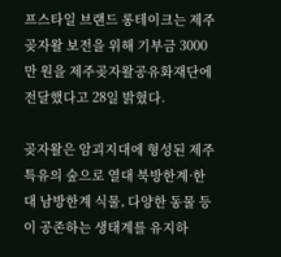프스타일 브랜드 롱테이크는 제주 곶자왈 보전을 위해 기부금 3000만 원을 제주곶자왈공유화재단에 전달했다고 28일 밝혔다.

곶자왈은 암괴지대에 형성된 제주 특유의 숲으로 열대 북방한계·한대 남방한계 식물, 다양한 동물 등이 공존하는 생태계를 유지하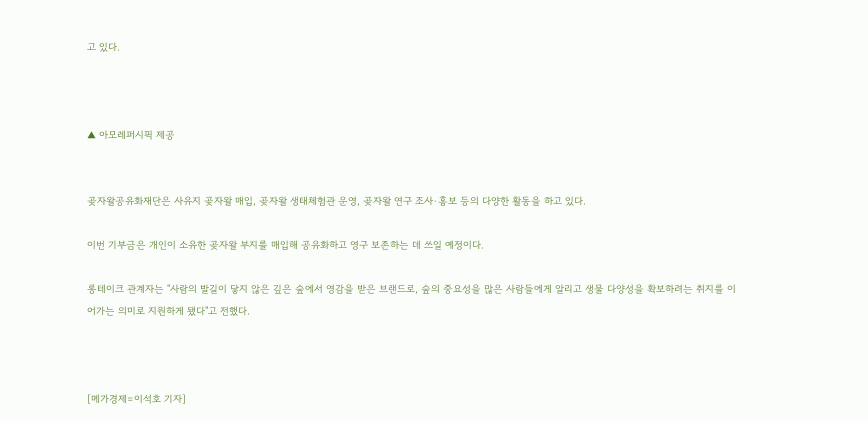고 있다.



▲ 아모레퍼시픽 제공


곶자왈공유화재단은 사유지 곶자왈 매입, 곶자왈 생태체험관 운영, 곶자왈 연구 조사·홍보 등의 다양한 활동을 하고 있다.

이번 기부금은 개인이 소유한 곶자왈 부지를 매입해 공유화하고 영구 보존하는 데 쓰일 예정이다.

롱테이크 관계자는 "사람의 발길이 닿지 않은 깊은 숲에서 영감을 받은 브랜드로, 숲의 중요성을 많은 사람들에게 알리고 생물 다양성을 확보하려는 취지를 이어가는 의미로 지원하게 됐다"고 전했다.



[메가경제=이석호 기자]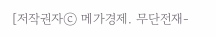[저작권자ⓒ 메가경제. 무단전재-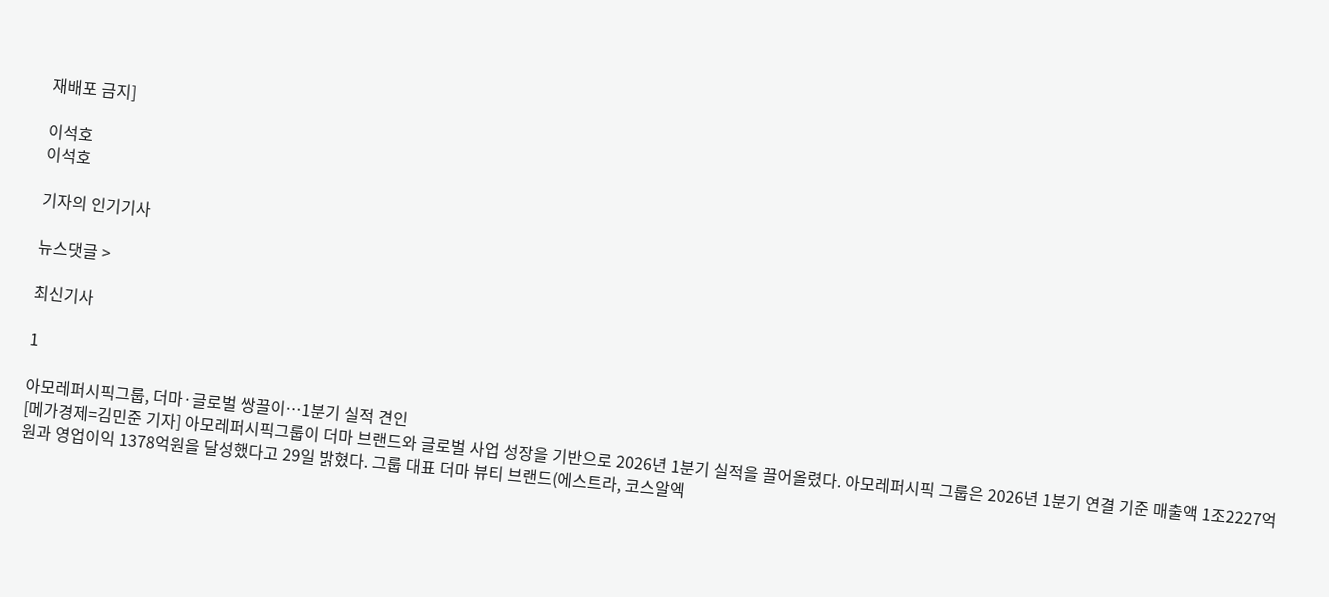재배포 금지]

이석호
이석호

기자의 인기기사

뉴스댓글 >

최신기사

1

아모레퍼시픽그룹, 더마·글로벌 쌍끌이…1분기 실적 견인
[메가경제=김민준 기자] 아모레퍼시픽그룹이 더마 브랜드와 글로벌 사업 성장을 기반으로 2026년 1분기 실적을 끌어올렸다. 아모레퍼시픽 그룹은 2026년 1분기 연결 기준 매출액 1조2227억원과 영업이익 1378억원을 달성했다고 29일 밝혔다. 그룹 대표 더마 뷰티 브랜드(에스트라, 코스알엑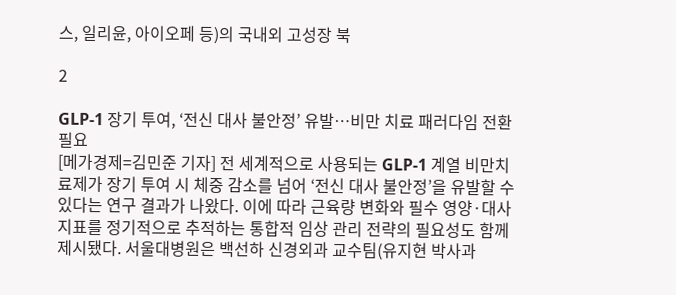스, 일리윤, 아이오페 등)의 국내외 고성장 북

2

GLP-1 장기 투여, ‘전신 대사 불안정’ 유발…비만 치료 패러다임 전환 필요
[메가경제=김민준 기자] 전 세계적으로 사용되는 GLP-1 계열 비만치료제가 장기 투여 시 체중 감소를 넘어 ‘전신 대사 불안정’을 유발할 수 있다는 연구 결과가 나왔다. 이에 따라 근육량 변화와 필수 영양·대사 지표를 정기적으로 추적하는 통합적 임상 관리 전략의 필요성도 함께 제시됐다. 서울대병원은 백선하 신경외과 교수팀(유지현 박사과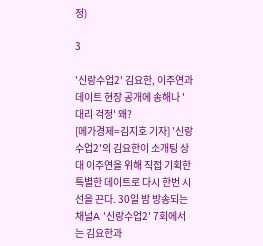정)

3

'신랑수업2' 김요한, 이주연과 데이트 현장 공개에 송해나 '대리 걱정' 왜?
[메가경제=김지호 기자] '신랑수업2'의 김요한이 소개팅 상대 이주연을 위해 직접 기획한특별한 데이트로 다시 한번 시선을 끈다. 30일 밤 방송되는 채널A '신랑수업2' 7회에서는 김요한과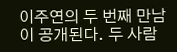이주연의 두 번째 만남이 공개된다. 두 사람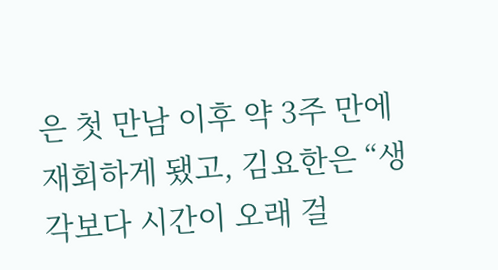은 첫 만남 이후 약 3주 만에 재회하게 됐고, 김요한은 “생각보다 시간이 오래 걸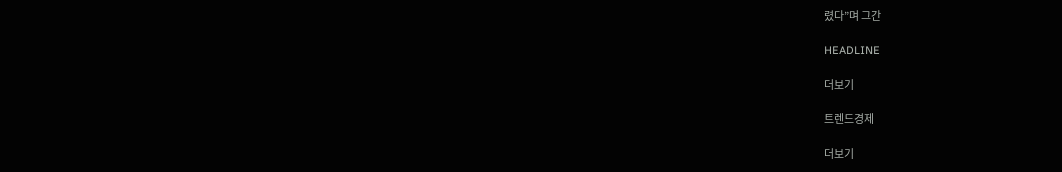렸다”며 그간

HEADLINE

더보기

트렌드경제

더보기